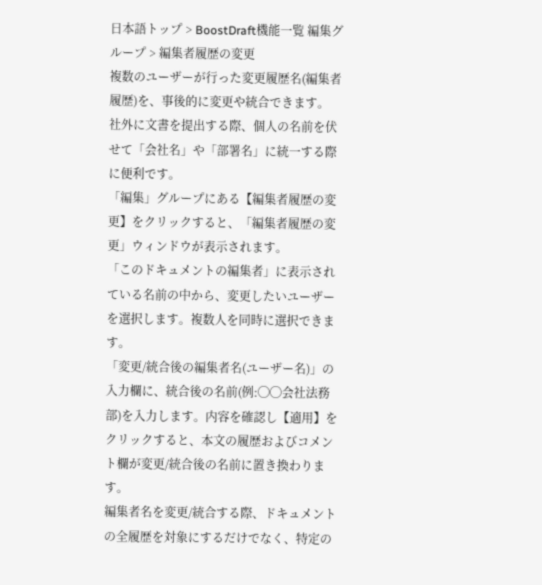日本語トップ > BoostDraft機能一覧 編集グループ > 編集者履歴の変更
複数のユーザーが行った変更履歴名(編集者履歴)を、事後的に変更や統合できます。
社外に文書を提出する際、個人の名前を伏せて「会社名」や「部署名」に統一する際に便利です。
「編集」グループにある【編集者履歴の変更】をクリックすると、「編集者履歴の変更」ウィンドウが表示されます。
「このドキュメントの編集者」に表示されている名前の中から、変更したいユーザーを選択します。複数人を同時に選択できます。
「変更/統合後の編集者名(ユーザー名)」の入力欄に、統合後の名前(例:◯◯会社法務部)を入力します。内容を確認し【適用】をクリックすると、本文の履歴およびコメント欄が変更/統合後の名前に置き換わります。
編集者名を変更/統合する際、ドキュメントの全履歴を対象にするだけでなく、特定の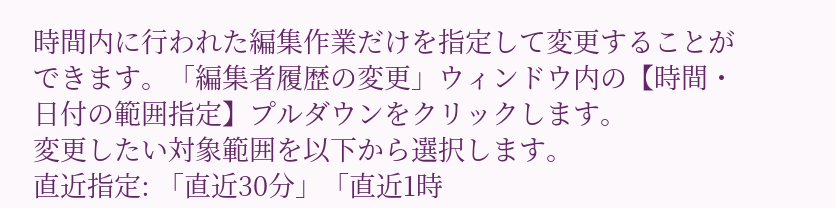時間内に行われた編集作業だけを指定して変更することができます。「編集者履歴の変更」ウィンドウ内の【時間・日付の範囲指定】プルダウンをクリックします。
変更したい対象範囲を以下から選択します。
直近指定: 「直近30分」「直近1時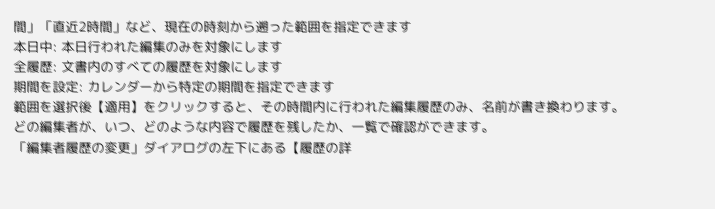間」「直近2時間」など、現在の時刻から遡った範囲を指定できます
本日中: 本日行われた編集のみを対象にします
全履歴: 文書内のすべての履歴を対象にします
期間を設定: カレンダーから特定の期間を指定できます
範囲を選択後【適用】をクリックすると、その時間内に行われた編集履歴のみ、名前が書き換わります。
どの編集者が、いつ、どのような内容で履歴を残したか、一覧で確認ができます。
「編集者履歴の変更」ダイアログの左下にある【履歴の詳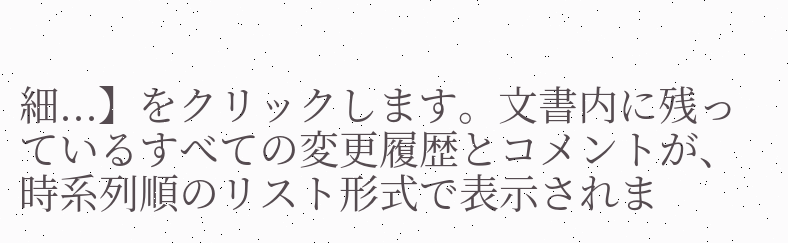細...】をクリックします。文書内に残っているすべての変更履歴とコメントが、時系列順のリスト形式で表示されま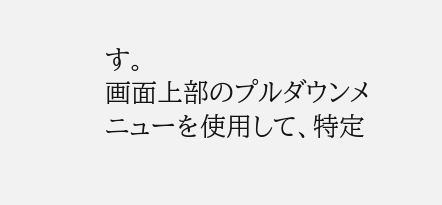す。
画面上部のプルダウンメニューを使用して、特定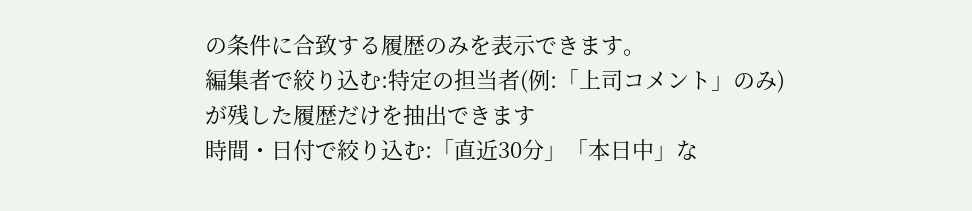の条件に合致する履歴のみを表示できます。
編集者で絞り込む:特定の担当者(例:「上司コメント」のみ)が残した履歴だけを抽出できます
時間・日付で絞り込む:「直近30分」「本日中」な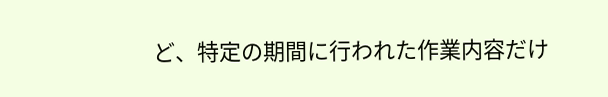ど、特定の期間に行われた作業内容だけ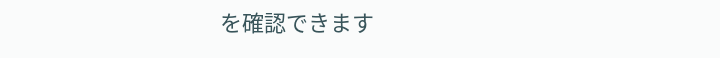を確認できます